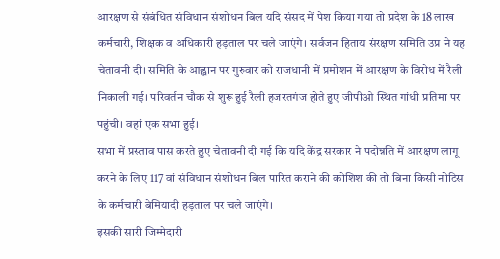आरक्षण से संबंधित संविधान संशोधन बिल यदि संसद में पेश किया गया तो प्रदेश के 18 लाख कर्मचारी, शिक्षक व अधिकारी हड़ताल पर चले जाएंगे। सर्वजन हिताय संरक्षण समिति उप्र ने यह चेतावनी दी। समिति के आह्वान पर गुरुवार को राजधानी में प्रमोशन में आरक्षण के विरोध में रैली निकाली गई। परिवर्तन चौक से शुरू हुई रैली हजरतगंज होते हुए जीपीओ स्थित गांधी प्रतिमा पर पहुंची। वहां एक सभा हुई।
सभा में प्रस्ताव पास करते हुए चेतावनी दी गई कि यदि केंद्र सरकार ने पदोन्नति में आरक्षण लागू करने के लिए 117 वां संविधान संशोधन बिल पारित कराने की कोशिश की तो बिना किसी नोटिस के कर्मचारी बेमियादी हड़ताल पर चले जाएंगे।
इसकी सारी जिम्मेदारी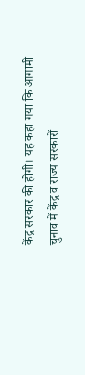केंद्र सरकार की होगी। यह कहा गया कि आगामी चुनाव में केंद्र व राज्य सरकारों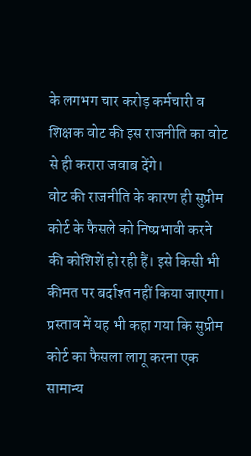के लगभग चार करोड़ कर्मचारी व शिक्षक वोट की इस राजनीति का वोट से ही करारा जवाब देंगे।
वोट की राजनीति के कारण ही सुप्रीम कोर्ट के फैसले को निष्प्रभावी करने की कोशिशें हो रही हैं। इसे किसी भी कीमत पर बर्दाश्त नहीं किया जाएगा।
प्रस्ताव में यह भी कहा गया कि सुप्रीम कोर्ट का फैसला लागू करना एक सामान्य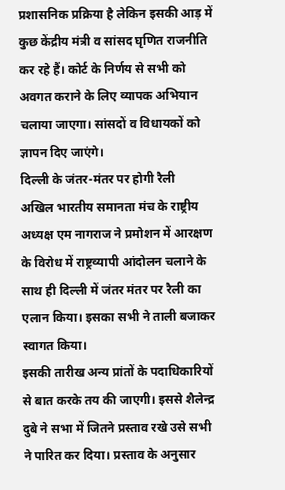प्रशासनिक प्रक्रिया है लेकिन इसकी आड़ में कुछ केंद्रीय मंत्री व सांसद घृणित राजनीति कर रहे हैं। कोर्ट के निर्णय से सभी को अवगत कराने के लिए व्यापक अभियान चलाया जाएगा। सांसदों व विधायकों को ज्ञापन दिए जाएंगे।
दिल्ली के जंतर-मंतर पर होगी रैली
अखिल भारतीय समानता मंच के राष्ट्रीय अध्यक्ष एम नागराज ने प्रमोशन में आरक्षण के विरोध में राष्ट्रव्यापी आंदोलन चलाने के साथ ही दिल्ली में जंतर मंतर पर रैली का एलान किया। इसका सभी ने ताली बजाकर स्वागत किया।
इसकी तारीख अन्य प्रांतों के पदाधिकारियों से बात करके तय की जाएगी। इससे शैलेन्द्र दुबे ने सभा में जितने प्रस्ताव रखे उसे सभी ने पारित कर दिया। प्रस्ताव के अनुसार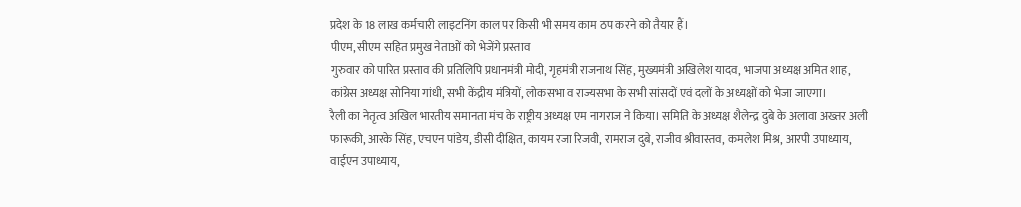प्रदेश के 18 लाख कर्मचारी लाइटनिंग काल पर किसी भी समय काम ठप करने को तैयार हैं।
पीएम, सीएम सहित प्रमुख नेताओं को भेजेंगे प्रस्ताव
गुरुवार को पारित प्रस्ताव की प्रतिलिपि प्रधानमंत्री मोदी, गृहमंत्री राजनाथ सिंह, मुख्यमंत्री अखिलेश यादव, भाजपा अध्यक्ष अमित शाह, कांग्रेस अध्यक्ष सोनिया गांधी, सभी केंद्रीय मंत्रियों, लोकसभा व राज्यसभा के सभी सांसदों एवं दलों के अध्यक्षों को भेजा जाएगा।
रैली का नेतृत्व अखिल भारतीय समानता मंच के राष्ट्रीय अध्यक्ष एम नागराज ने किया। समिति के अध्यक्ष शैलेन्द्र दुबे के अलावा अख्तर अली फारूकी, आरके सिंह, एचएन पांडेय, डीसी दीक्षित, कायम रजा रिजवी, रामराज दुबे, राजीव श्रीवास्तव, कमलेश मिश्र, आरपी उपाध्याय, वाईएन उपाध्याय,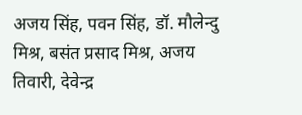अजय सिंह, पवन सिंह, डॉ. मौलेन्दु मिश्र, बसंत प्रसाद मिश्र, अजय तिवारी, देवेन्द्र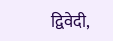द्विवेदी,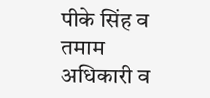पीके सिंह व तमाम अधिकारी व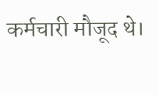कर्मचारी मौजूद थे।